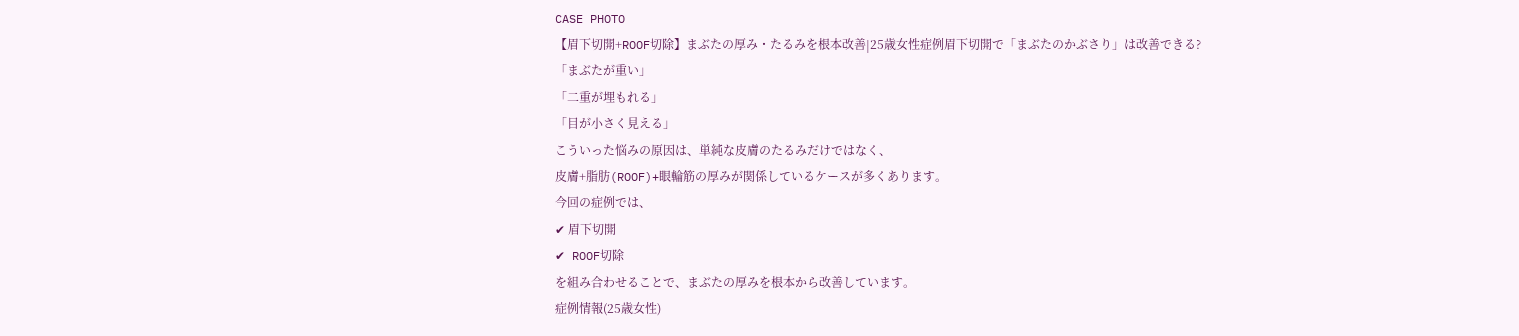CASE PHOTO
【眉下切開+ROOF切除】まぶたの厚み・たるみを根本改善|25歳女性症例眉下切開で「まぶたのかぶさり」は改善できる?
「まぶたが重い」
「二重が埋もれる」
「目が小さく見える」
こういった悩みの原因は、単純な皮膚のたるみだけではなく、
皮膚+脂肪(ROOF)+眼輪筋の厚みが関係しているケースが多くあります。
今回の症例では、
✔ 眉下切開
✔ ROOF切除
を組み合わせることで、まぶたの厚みを根本から改善しています。
症例情報(25歳女性)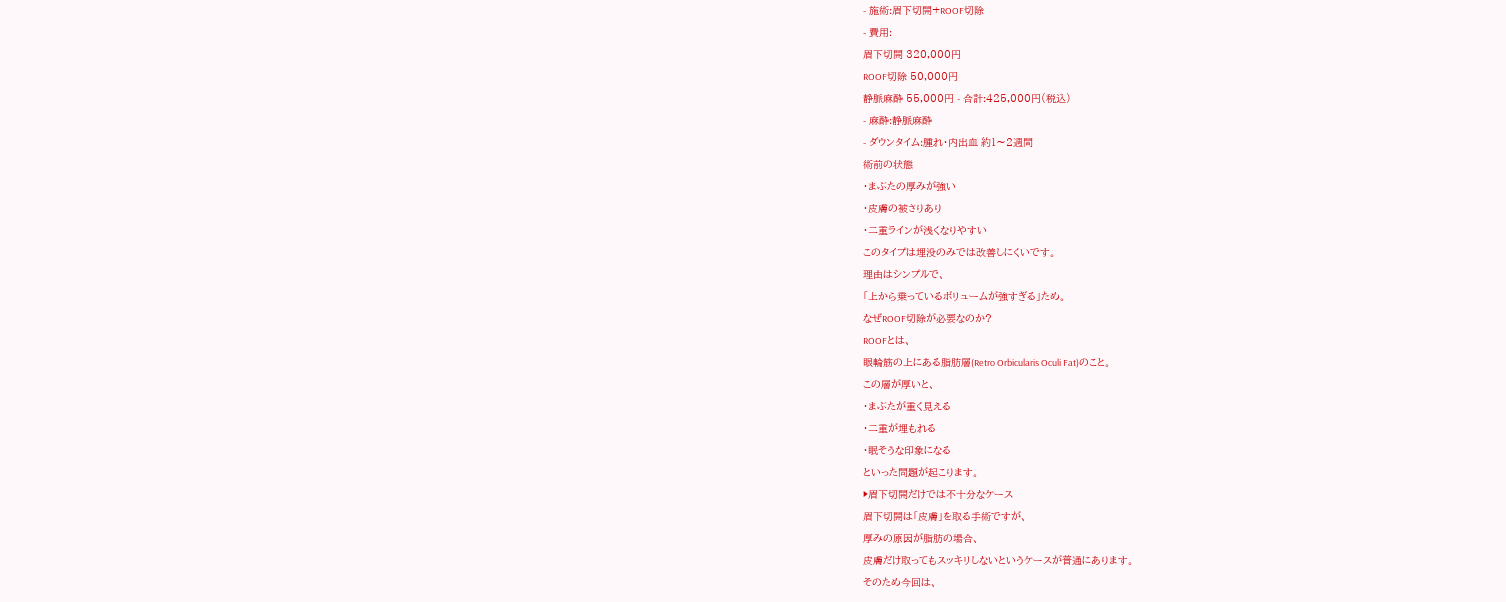- 施術:眉下切開+ROOF切除
- 費用:
眉下切開 320,000円
ROOF切除 50,000円
静脈麻酔 55,000円 - 合計:425,000円(税込)
- 麻酔:静脈麻酔
- ダウンタイム:腫れ・内出血 約1〜2週間
術前の状態
・まぶたの厚みが強い
・皮膚の被さりあり
・二重ラインが浅くなりやすい
このタイプは埋没のみでは改善しにくいです。
理由はシンプルで、
「上から乗っているボリュームが強すぎる」ため。
なぜROOF切除が必要なのか?
ROOFとは、
眼輪筋の上にある脂肪層(Retro Orbicularis Oculi Fat)のこと。
この層が厚いと、
・まぶたが重く見える
・二重が埋もれる
・眠そうな印象になる
といった問題が起こります。
▶眉下切開だけでは不十分なケース
眉下切開は「皮膚」を取る手術ですが、
厚みの原因が脂肪の場合、
皮膚だけ取ってもスッキリしないというケースが普通にあります。
そのため今回は、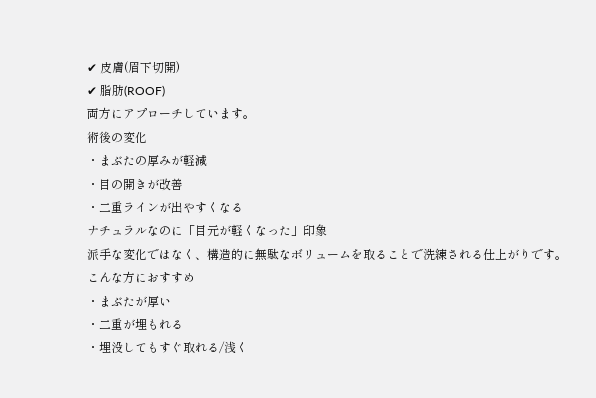✔ 皮膚(眉下切開)
✔ 脂肪(ROOF)
両方にアプローチしています。
術後の変化
・まぶたの厚みが軽減
・目の開きが改善
・二重ラインが出やすくなる
ナチュラルなのに「目元が軽くなった」印象
派手な変化ではなく、構造的に無駄なボリュームを取ることで洗練される仕上がりです。
こんな方におすすめ
・まぶたが厚い
・二重が埋もれる
・埋没してもすぐ取れる/浅く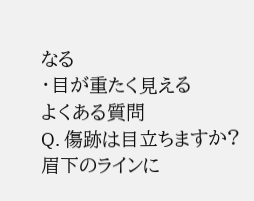なる
・目が重たく見える
よくある質問
Q. 傷跡は目立ちますか?
眉下のラインに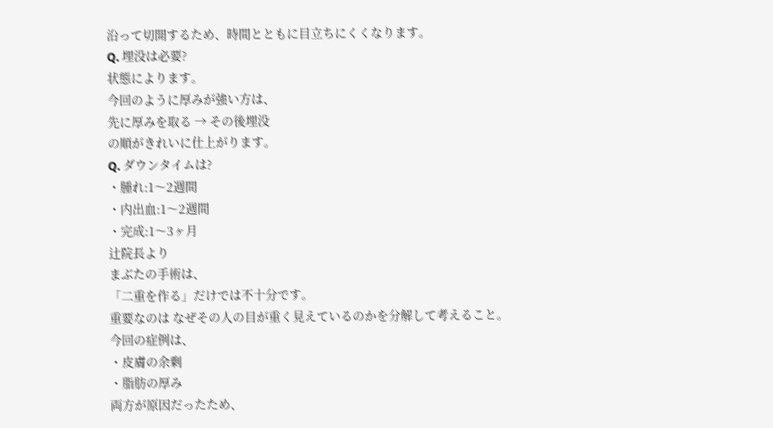沿って切開するため、時間とともに目立ちにくくなります。
Q. 埋没は必要?
状態によります。
今回のように厚みが強い方は、
先に厚みを取る → その後埋没
の順がきれいに仕上がります。
Q. ダウンタイムは?
・腫れ:1〜2週間
・内出血:1〜2週間
・完成:1〜3ヶ月
辻院長より
まぶたの手術は、
「二重を作る」だけでは不十分です。
重要なのは なぜその人の目が重く見えているのかを分解して考えること。
今回の症例は、
・皮膚の余剰
・脂肪の厚み
両方が原因だったため、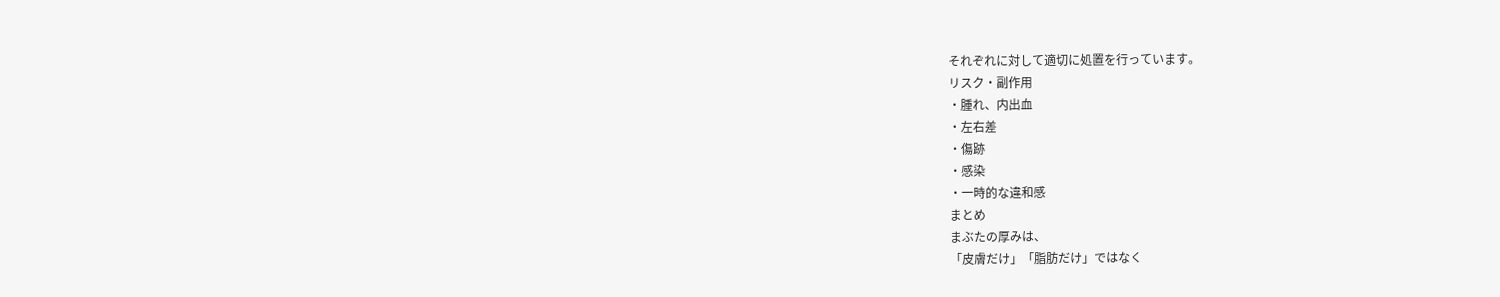それぞれに対して適切に処置を行っています。
リスク・副作用
・腫れ、内出血
・左右差
・傷跡
・感染
・一時的な違和感
まとめ
まぶたの厚みは、
「皮膚だけ」「脂肪だけ」ではなく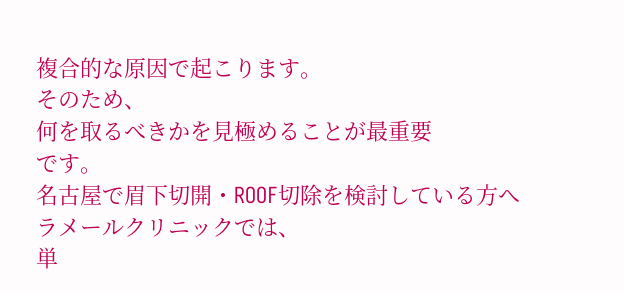複合的な原因で起こります。
そのため、
何を取るべきかを見極めることが最重要
です。
名古屋で眉下切開・ROOF切除を検討している方へ
ラメールクリニックでは、
単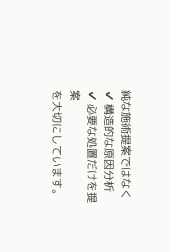純な施術提案ではなく
✔ 構造的な原因分析
✔ 必要な処置だけを提案
を大切にしています。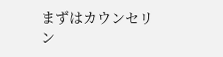まずはカウンセリン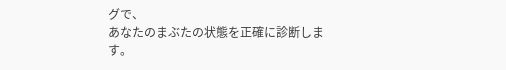グで、
あなたのまぶたの状態を正確に診断します。